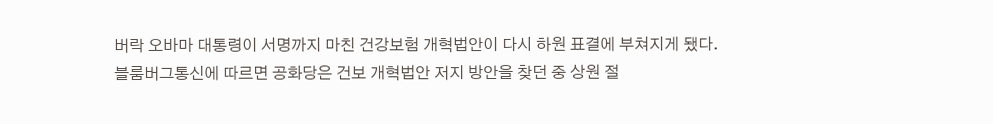버락 오바마 대통령이 서명까지 마친 건강보험 개혁법안이 다시 하원 표결에 부쳐지게 됐다.
블룸버그통신에 따르면 공화당은 건보 개혁법안 저지 방안을 찾던 중 상원 절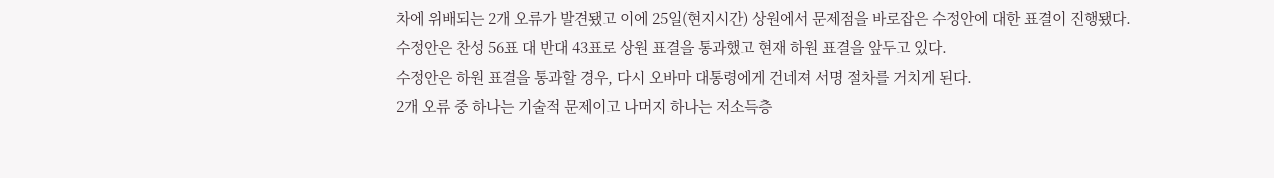차에 위배되는 2개 오류가 발견됐고 이에 25일(현지시간) 상원에서 문제점을 바로잡은 수정안에 대한 표결이 진행됐다.
수정안은 찬성 56표 대 반대 43표로 상원 표결을 통과했고 현재 하원 표결을 앞두고 있다.
수정안은 하원 표결을 통과할 경우, 다시 오바마 대통령에게 건네져 서명 절차를 거치게 된다.
2개 오류 중 하나는 기술적 문제이고 나머지 하나는 저소득층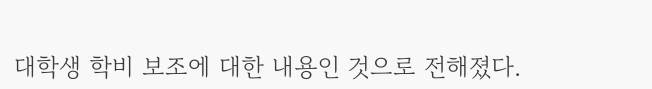대학생 학비 보조에 대한 내용인 것으로 전해졌다.